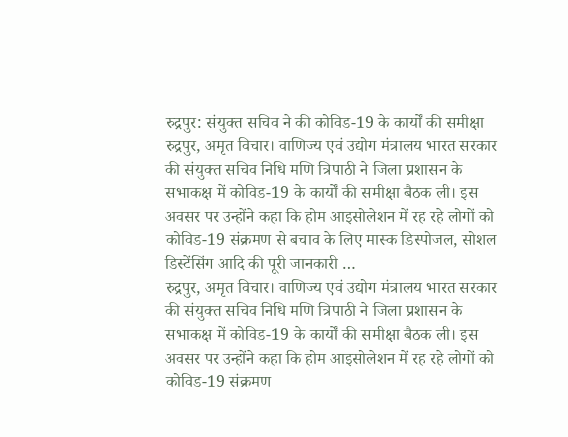रुद्रपुर: संयुक्त सचिव ने की कोविड-19 के कार्यों की समीक्षा
रुद्रपुर, अमृत विचार। वाणिज्य एवं उद्योग मंत्रालय भारत सरकार की संयुक्त सचिव निधि मणि त्रिपाठी ने जिला प्रशासन के सभाकक्ष में कोविड-19 के कार्यों की समीक्षा बैठक ली। इस अवसर पर उन्होंने कहा कि होम आइसोलेशन में रह रहे लोगों को कोविड-19 संक्रमण से बचाव के लिए मास्क डिस्पोजल, सोशल डिस्टेंसिंग आदि की पूरी जानकारी …
रुद्रपुर, अमृत विचार। वाणिज्य एवं उद्योग मंत्रालय भारत सरकार की संयुक्त सचिव निधि मणि त्रिपाठी ने जिला प्रशासन के सभाकक्ष में कोविड-19 के कार्यों की समीक्षा बैठक ली। इस अवसर पर उन्होंने कहा कि होम आइसोलेशन में रह रहे लोगों को कोविड-19 संक्रमण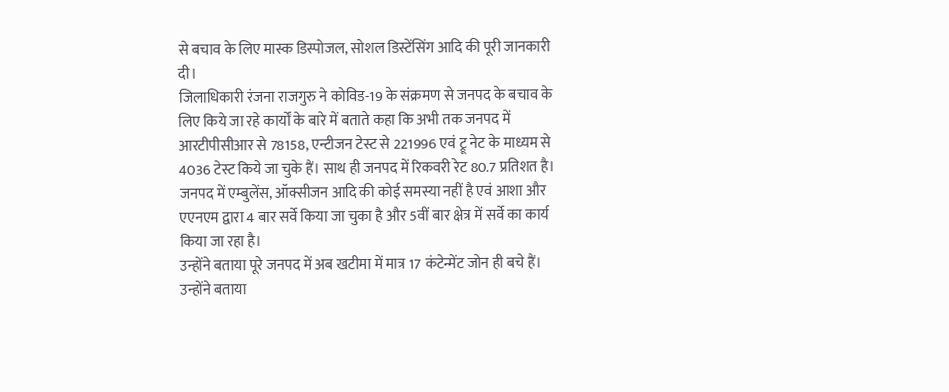से बचाव के लिए मास्क डिस्पोजल, सोशल डिस्टेंसिंग आदि की पूरी जानकारी दी।
जिलाधिकारी रंजना राजगुरु ने कोविड-19 के संक्रमण से जनपद के बचाव के लिए किये जा रहे कार्यों के बारे में बताते कहा कि अभी तक जनपद में आरटीपीसीआर से 78158, एन्टीजन टेस्ट से 221996 एवं ट्रू नेट के माध्यम से 4036 टेस्ट किये जा चुके हैं। साथ ही जनपद में रिकवरी रेट 80.7 प्रतिशत है। जनपद में एम्बुलेंस, ऑक्सीजन आदि की कोई समस्या नहीं है एवं आशा और एएनएम द्वारा 4 बार सर्वे किया जा चुका है और 5वीं बार क्षेत्र में सर्वे का कार्य किया जा रहा है।
उन्होंने बताया पूरे जनपद में अब खटीमा में मात्र 17 कंटेन्मेंट जोन ही बचे हैं। उन्होंने बताया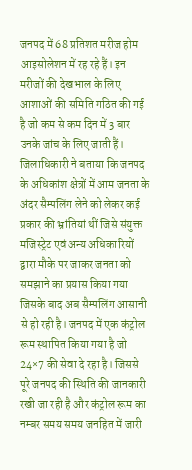जनपद में 68 प्रतिशत मरीज होम आइसोलेशन में रह रहे हैं। इन मरीजों की देखभाल के लिए आशाओं की समिति गठित की गई है जो कम से कम दिन में 3 बार उनके जांच के लिए जाती हैं।
जिलाधिकारी ने बताया कि जनपद के अधिकांश क्षेत्रों में आम जनता के अंदर सैम्पलिंग लेने को लेकर कई प्रकार की भ्रांतियां थीं जिसे संयुक्त मजिस्ट्रेट एवं अन्य अधिकारियों द्वारा मौके पर जाकर जनता को समझाने का प्रयास किया गया जिसके बाद अब सैम्पलिंग आसानी से हो रही है। जनपद में एक कंट्रोल रूम स्थापित किया गया है जो 24×7 की सेवा दे रहा है। जिससे पूरे जनपद की स्थिति की जानकारी रखी जा रही है और कंट्रोल रूम का नम्बर समय समय जनहित में जारी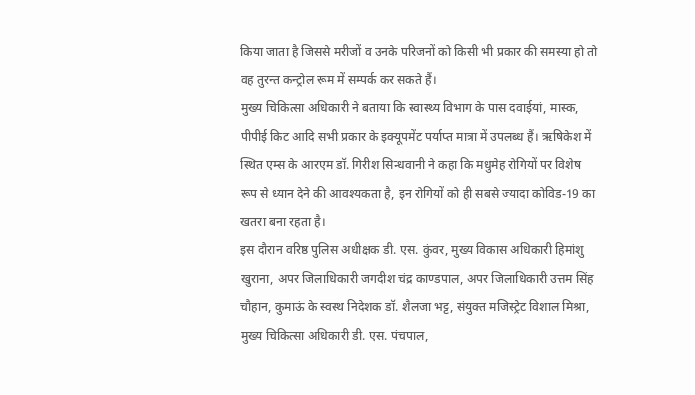किया जाता है जिससे मरीजों व उनके परिजनों को किसी भी प्रकार की समस्या हो तो वह तुरन्त कन्ट्रोल रूम में सम्पर्क कर सकते हैं।
मुख्य चिकित्सा अधिकारी ने बताया कि स्वास्थ्य विभाग के पास दवाईयां, मास्क, पीपीई किट आदि सभी प्रकार के इक्यूपमेंट पर्याप्त मात्रा में उपलब्ध हैं। ऋषिकेश में स्थित एम्स के आरएम डॉ. गिरीश सिन्धवानी ने कहा कि मधुमेह रोगियों पर विशेष रूप से ध्यान देने की आवश्यकता है, इन रोगियों को ही सबसे ज्यादा कोविड-19 का खतरा बना रहता है।
इस दौरान वरिष्ठ पुलिस अधीक्षक डी. एस. कुंवर, मुख्य विकास अधिकारी हिमांशु खुराना, अपर जिलाधिकारी जगदीश चंद्र काण्डपाल, अपर जिलाधिकारी उत्तम सिंह चौहान, कुमाऊं के स्वस्थ निदेशक डॉ. शैलजा भट्ट, संयुक्त मजिस्ट्रेट विशाल मिश्रा, मुख्य चिकित्सा अधिकारी डी. एस. पंचपाल,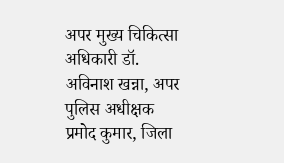अपर मुख्य चिकित्सा अधिकारी डॉ. अविनाश खन्ना, अपर पुलिस अधीक्षक प्रमोद कुमार, जिला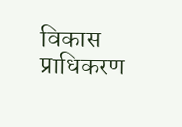विकास प्राधिकरण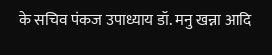के सचिव पंकज उपाध्याय डॉ. मनु खन्ना आदि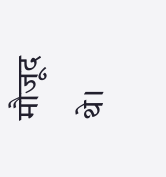मौजूद थे।